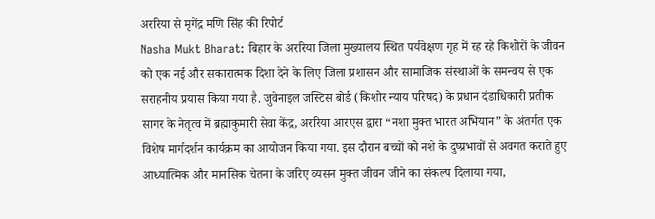अररिया से मृगेंद्र मणि सिंह की रिपोर्ट
Nasha Mukt Bharat: बिहार के अररिया जिला मुख्यालय स्थित पर्यवेक्षण गृह में रह रहे किशोरों के जीवन को एक नई और सकारात्मक दिशा देने के लिए जिला प्रशासन और सामाजिक संस्थाओं के समन्वय से एक सराहनीय प्रयास किया गया है. जुवेनाइल जस्टिस बोर्ड (किशोर न्याय परिषद) के प्रधान दंडाधिकारी प्रतीक सागर के नेतृत्व में ब्रह्माकुमारी सेवा केंद्र, अररिया आरएस द्वारा “नशा मुक्त भारत अभियान” के अंतर्गत एक विशेष मार्गदर्शन कार्यक्रम का आयोजन किया गया. इस दौरान बच्चों को नशे के दुष्प्रभावों से अवगत कराते हुए आध्यात्मिक और मानसिक चेतना के जरिए व्यसन मुक्त जीवन जीने का संकल्प दिलाया गया,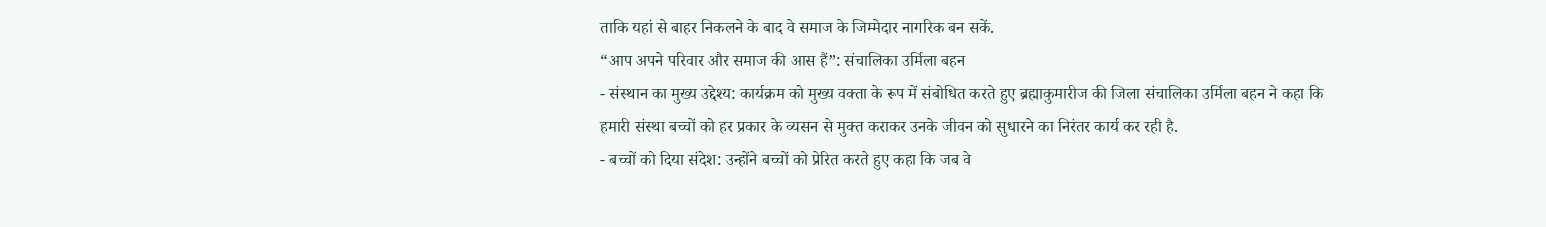ताकि यहां से बाहर निकलने के बाद वे समाज के जिम्मेदार नागरिक बन सकें.
“आप अपने परिवार और समाज की आस हैं”: संचालिका उर्मिला बहन
- संस्थान का मुख्य उद्देश्य: कार्यक्रम को मुख्य वक्ता के रूप में संबोधित करते हुए ब्रह्माकुमारीज की जिला संचालिका उर्मिला बहन ने कहा कि हमारी संस्था बच्चों को हर प्रकार के व्यसन से मुक्त कराकर उनके जीवन को सुधारने का निरंतर कार्य कर रही है.
- बच्चों को दिया संदेश: उन्होंने बच्चों को प्रेरित करते हुए कहा कि जब वे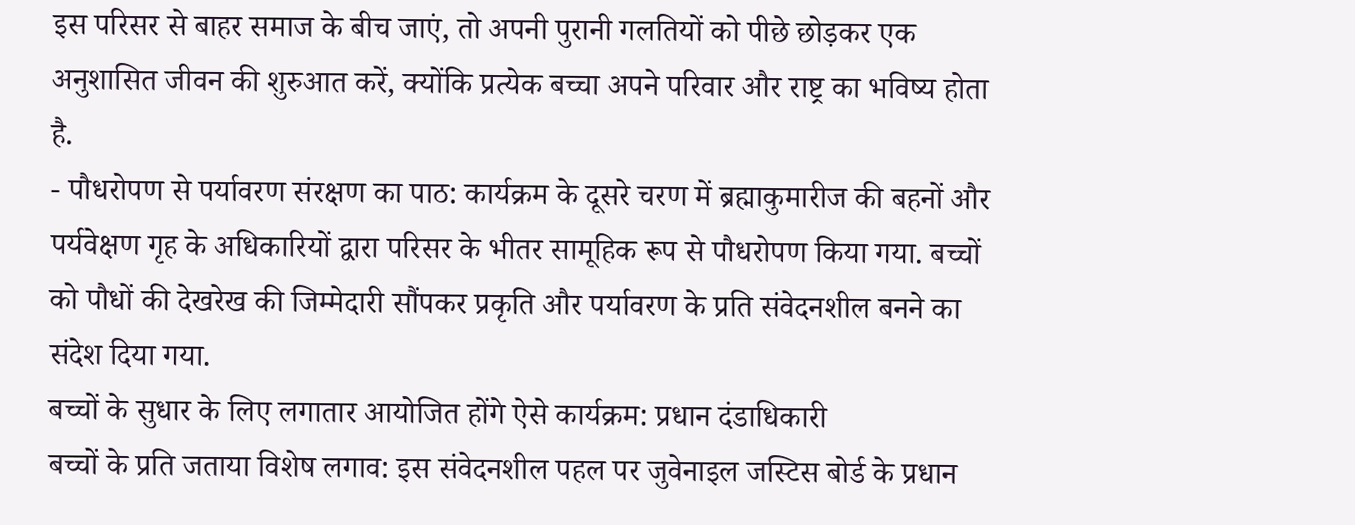इस परिसर से बाहर समाज के बीच जाएं, तो अपनी पुरानी गलतियों को पीछे छोड़कर एक अनुशासित जीवन की शुरुआत करें, क्योंकि प्रत्येक बच्चा अपने परिवार और राष्ट्र का भविष्य होता है.
- पौधरोपण से पर्यावरण संरक्षण का पाठ: कार्यक्रम के दूसरे चरण में ब्रह्माकुमारीज की बहनों और पर्यवेक्षण गृह के अधिकारियों द्वारा परिसर के भीतर सामूहिक रूप से पौधरोपण किया गया. बच्चों को पौधों की देखरेख की जिम्मेदारी सौंपकर प्रकृति और पर्यावरण के प्रति संवेदनशील बनने का संदेश दिया गया.
बच्चों के सुधार के लिए लगातार आयोजित होंगे ऐसे कार्यक्रम: प्रधान दंडाधिकारी
बच्चों के प्रति जताया विशेष लगाव: इस संवेदनशील पहल पर जुवेनाइल जस्टिस बोर्ड के प्रधान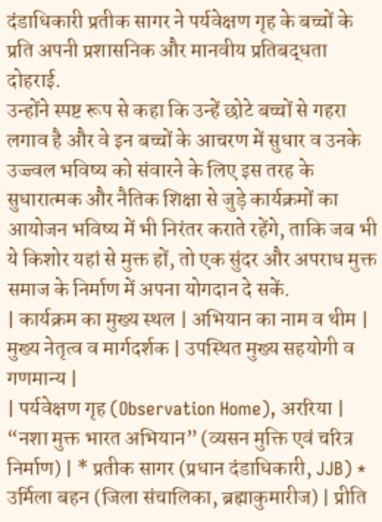दंडाधिकारी प्रतीक सागर ने पर्यवेक्षण गृह के बच्चों के प्रति अपनी प्रशासनिक और मानवीय प्रतिबद्धता दोहराई.
उन्होंने स्पष्ट रूप से कहा कि उन्हें छोटे बच्चों से गहरा लगाव है और वे इन बच्चों के आचरण में सुधार व उनके उज्ज्वल भविष्य को संवारने के लिए इस तरह के सुधारात्मक और नैतिक शिक्षा से जुड़े कार्यक्रमों का आयोजन भविष्य में भी निरंतर कराते रहेंगे, ताकि जब भी ये किशोर यहां से मुक्त हों, तो एक सुंदर और अपराध मुक्त समाज के निर्माण में अपना योगदान दे सकें.
| कार्यक्रम का मुख्य स्थल | अभियान का नाम व थीम | मुख्य नेतृत्व व मार्गदर्शक | उपस्थित मुख्य सहयोगी व गणमान्य |
| पर्यवेक्षण गृह (Observation Home), अररिया | “नशा मुक्त भारत अभियान” (व्यसन मुक्ति एवं चरित्र निर्माण) | * प्रतीक सागर (प्रधान दंडाधिकारी, JJB) * उर्मिला बहन (जिला संचालिका, ब्रह्माकुमारीज) | प्रीति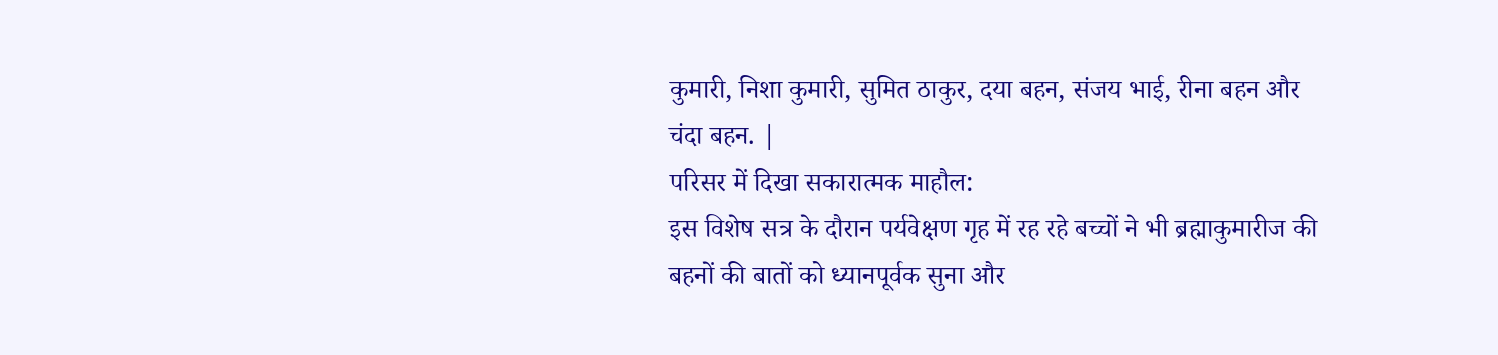कुमारी, निशा कुमारी, सुमित ठाकुर, दया बहन, संजय भाई, रीना बहन और चंदा बहन. |
परिसर में दिखा सकारात्मक माहौल:
इस विशेष सत्र के दौरान पर्यवेक्षण गृह में रह रहे बच्चों ने भी ब्रह्माकुमारीज की बहनों की बातों को ध्यानपूर्वक सुना और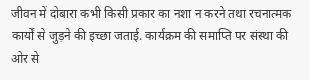जीवन में दोबारा कभी किसी प्रकार का नशा न करने तथा रचनात्मक कार्यों से जुड़ने की इच्छा जताई. कार्यक्रम की समाप्ति पर संस्था की ओर से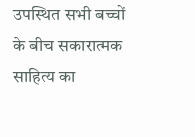उपस्थित सभी बच्चों के बीच सकारात्मक साहित्य का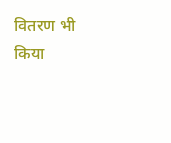वितरण भी किया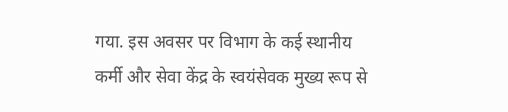गया. इस अवसर पर विभाग के कई स्थानीय कर्मी और सेवा केंद्र के स्वयंसेवक मुख्य रूप से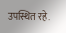उपस्थित रहे.